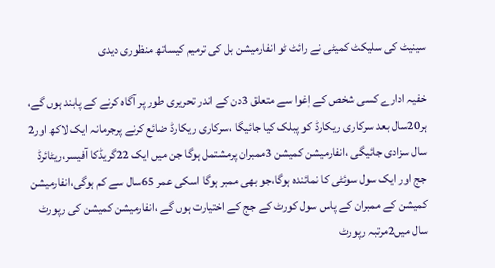سینیٹ کی سلیکٹ کمیٹی نے رائٹ ٹو انفارمیشن بل کی ترمیم کیساتھ منظوری دیدی

خفیہ ادارے کسی شخص کے اٖغوا سے متعلق 3دن کے اندر تحریری طور پر آگاہ کرنے کے پابند ہوں گے، ہر20سال بعد سرکاری ریکارڈ کو پبلک کیا جائیگا ،سرکاری ریکارڈ ضائع کرنے پرجرمانہ ایک لاکھ اور2 سال سزادی جائیگی ،انفارمیشن کمیشن 3ممبران پرمشتمل ہوگا جن میں ایک 22گریڈکا آفیسر،ریٹائرڈ جج اور ایک سول سوئٹی کا نمائندہ ہوگا،جو بھی ممبر ہوگا اسکی عمر 65سال سے کم ہوگی،انفارمیشن کمیشن کے ممبران کے پاس سول کورٹ کے جج کے اختیارت ہوں گے ،انفارمیشن کمیشن کی رپورٹ سال میں2مرتبہ رپورٹ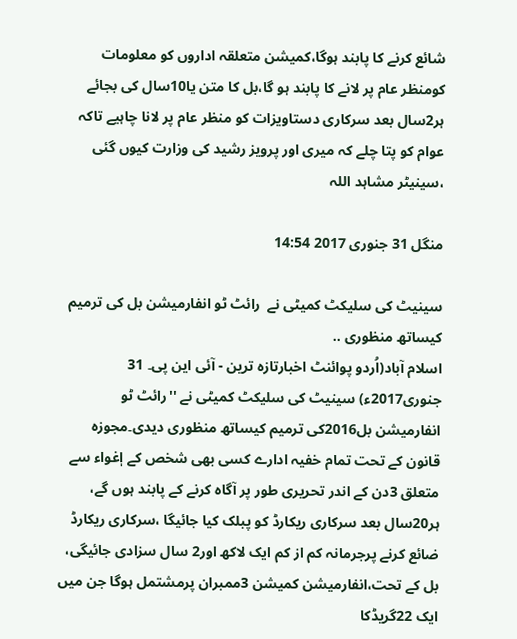شائع کرنے کا پابند ہوگا،کمیشن متعلقہ اداروں کو معلومات کومنظر عام پر لانے کا پابند ہو گا،بل کا متن یا10سال کی بجائے ہر2سال بعد سرکاری دستاویزات کو منظر عام پر لانا چاہیے تاکہ عوام کو پتا چلے کہ میری اور پرویز رشید کی وزارت کیوں گئی ،سینیٹر مشاہد اللہ

منگل 31 جنوری 2017 14:54

سینیٹ کی سلیکٹ کمیٹی نے  رائٹ ٹو انفارمیشن بل کی ترمیم کیساتھ منظوری ..
اسلام آباد(اُردو پوائنٹ اخبارتازہ ترین - آئی این پی۔ 31 جنوری2017ء) سینیٹ کی سلیکٹ کمیٹی نے ''رائٹ ٹو انفارمیشن بل2016کی ترمیم کیساتھ منظوری دیدی۔مجوزہ قانون کے تحت تمام خفیہ ادارے کسی بھی شخص کے اٖغواء سے متعلق 3دن کے اندر تحریری طور پر آگاہ کرنے کے پابند ہوں گے، ہر20سال بعد سرکاری ریکارڈ کو پبلک کیا جائیگا ،سرکاری ریکارڈ ضائع کرنے پرجرمانہ کم از کم ایک لاکھ اور2 سال سزادی جائیگی، بل کے تحت،انفارمیشن کمیشن 3ممبران پرمشتمل ہوگا جن میں ایک 22گریڈکا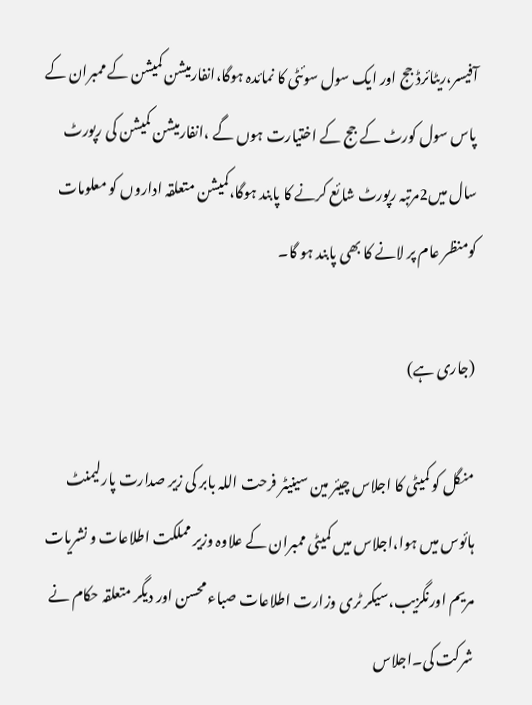آفیسر،ریٹائرڈ جج اور ایک سول سوئٹی کا نمائدہ ہوگا،انفارمیشن کمیشن کے ممبران کے پاس سول کورٹ کے جج کے اختیارت ہوں گے ،انفارمیشن کمیشن کی رپورٹ سال میں2مرتبہ رپورٹ شائع کرنے کا پابند ہوگا،کمیشن متعلقہ اداروں کو معلومات کومنظر عام پر لانے کا بھی پابند ہو گا۔

(جاری ہے)

منگل کو کمیٹی کا اجلاس چیئر مین سینیٹر فرحت اللہ بابر کی زیر صدارت پارلیمنٹ ہائوس میں ہوا،اجلاس میں کمیٹی ممبران کے علاوہ وزیر مملکت اطلاعات و نشریات مریم اورنگزیب،سیکر ٹری وزارت اطلاعات صباء محسن اور دیگر متعلقہ حکام نے شرکت کی۔اجلاس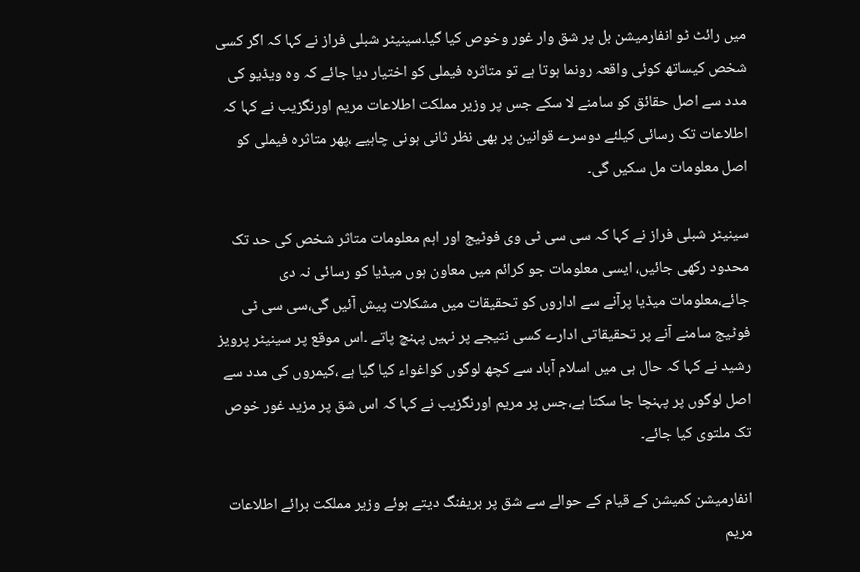میں رائٹ ٹو انفارمیشن بل پر شق وار غور وخوص کیا گیا۔سینیٹر شبلی فراز نے کہا کہ اگر کسی شخص کیساتھ کوئی واقعہ رونما ہوتا ہے تو متاثرہ فیملی کو اختیار دیا جائے کہ وہ ویڈیو کی مدد سے اصل حقائق کو سامنے لا سکے جس پر وزیر مملکت اطلاعات مریم اورنگزیب نے کہا کہ اطلاعات تک رسائی کیلئے دوسرے قوانین پر بھی نظر ثانی ہونی چاہیے ،پھر متاثرہ فیملی کو اصل معلومات مل سکیں گی۔

سینیٹر شبلی فراز نے کہا کہ سی سی ٹی وی فوٹیج اور اہم معلومات متاثر شخص کی حد تک محدود رکھی جائیں، ایسی معلومات جو کرائم میں معاون ہوں میڈیا کو رسائی نہ دی جائے،معلومات میڈیا پرآنے سے اداروں کو تحقیقات میں مشکلات پیش آئیں گی،سی سی ٹی فوٹیج سامنے آنے پر تحقیقاتی ادارے کسی نتیجے پر نہیں پہنچ پاتے ۔اس موقع پر سینیٹر پرویز رشید نے کہا کہ حال ہی میں اسلام آباد سے کچھ لوگوں کواغواء کیا گیا ہے ،کیمروں کی مدد سے اصل لوگوں پر پہنچا جا سکتا ہے،جس پر مریم اورنگزیب نے کہا کہ اس شق پر مزید غور خوص تک ملتوی کیا جائے۔

انفارمیشن کمیشن کے قیام کے حوالے سے شق پر بریفنگ دیتے ہوئے وزیر مملکت برائے اطلاعات مریم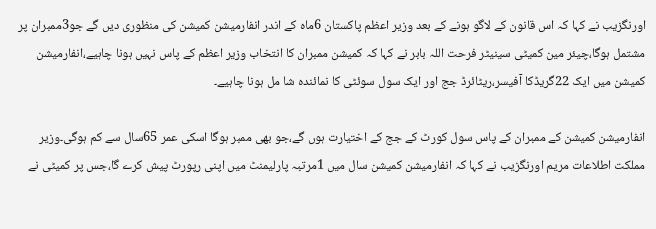اورنگزیب نے کہا کہ اس قانون کے لاگو ہونے کے بعد وزیر اعظم پاکستان 6ماہ کے اندر انفارمیشن کمیشن کی منظوری دیں گے جو3ممبران پر مشتمل ہوگا،چیئر مین کمیٹی سینیٹر فرحت اللہ بابر نے کہا کہ کمیشن ممبران کا انتخاب وزیر اعظم کے پاس نہیں ہونا چاہیے،انفارمیشن کمیشن میں ایک 22گریڈکا آفیسر،ریٹائرڈ جج اور ایک سول سوئٹی کا نمائندہ شا مل ہونا چاہیے۔

انفارمیشن کمیشن کے ممبران کے پاس سول کورٹ کے جج کے اختیارت ہوں گے،جو بھی ممبر ہوگا اسکی عمر 65سال سے کم ہوگی۔وزیر مملکت اطلاعات مریم اورنگزیب نے کہا کہ انفارمیشن کمیشن سال میں 1مرتبہ پارلیمنٹ میں اپنی رپورٹ پیش کرے گا،جس پر کمیٹی نے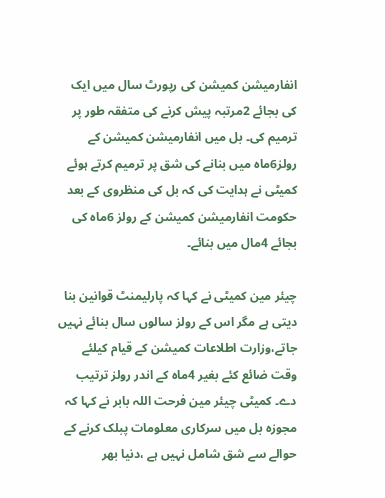انفارمیشن کمیشن کی رپورٹ سال میں ایک کی بجائے 2مرتبہ پیش کرنے کی متفقہ طور پر ترمیم کی۔ بل میں انفارمیشن کمیشن کے رولز6ماہ میں بنانے کی شق پر ترمیم کرتے ہوئے کمیٹی نے ہدایت کی کہ بل کی منظروی کے بعد حکومت انفارمیشن کمیشن کے رولز 6ماہ کی بجائے 4مال میں بنائے۔

چیئر مین کمیٹی نے کہا کہ پارلیمنٹ قوانین بنا دیتی ہے مگر اس کے رولز سالوں سال بنائے نہیں جاتے،وزارت اطلاعات کمیشن کے قیام کیلئے وقت ضائع کئے بغیر 4ماہ کے اندر رولز ترتیب دے۔ کمیٹی چیئر مین فرحت اللہ بابر نے کہا کہ مجوزہ بل میں سرکاری معلومات پبلک کرنے کے حوالے سے شق شامل نہیں ہے ،دنیا بھر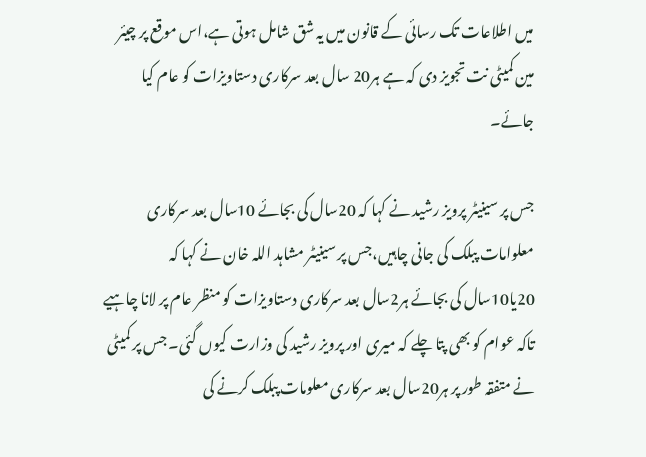میں اطلاعات تک رسائی کے قانون میں یہ شق شامل ہوتی ہے،اس موقع پر چیئر مین کمیٹی نت تجویز دی کہ ہے ہر20 سال بعد سرکاری دستاویزات کو عام کیا جائے۔

جس پر سینیٹر پرویز رشید نے کہا کہ 20سال کی بجائے 10سال بعد سرکاری معلوامات پبلک کی جانی چاہیں،جس پر سینیٹر مشاہد اللہ خان نے کہا کہ 20یا10سال کی بجائے ہر2سال بعد سرکاری دستاویزات کو منظر عام پر لانا چاہیے تاکہ عوام کو بھی پتا چلے کہ میری اور پرویز رشید کی وزارت کیوں گئی۔ جس پر کمیٹی نے متفقہ طور پر ہر20سال بعد سرکاری معلومات پبلک کرنے کی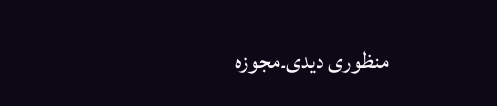منظوری دیدی۔مجوزہ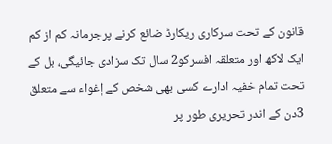قانون کے تحت سرکاری ریکارڈ ضائع کرنے پرجرمانہ کم از کم ایک لاکھ اور متعلقہ افسرکو2 سال تک سزادی جائیگی، بل کے تحت تمام خفیہ ادارے کسی بھی شخص کے اٖغواء سے متعلق 3دن کے اندر تحریری طور پر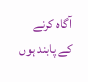آگاہ کرنے کے پابند ہوں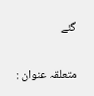گئے

متعلقہ عنوان :